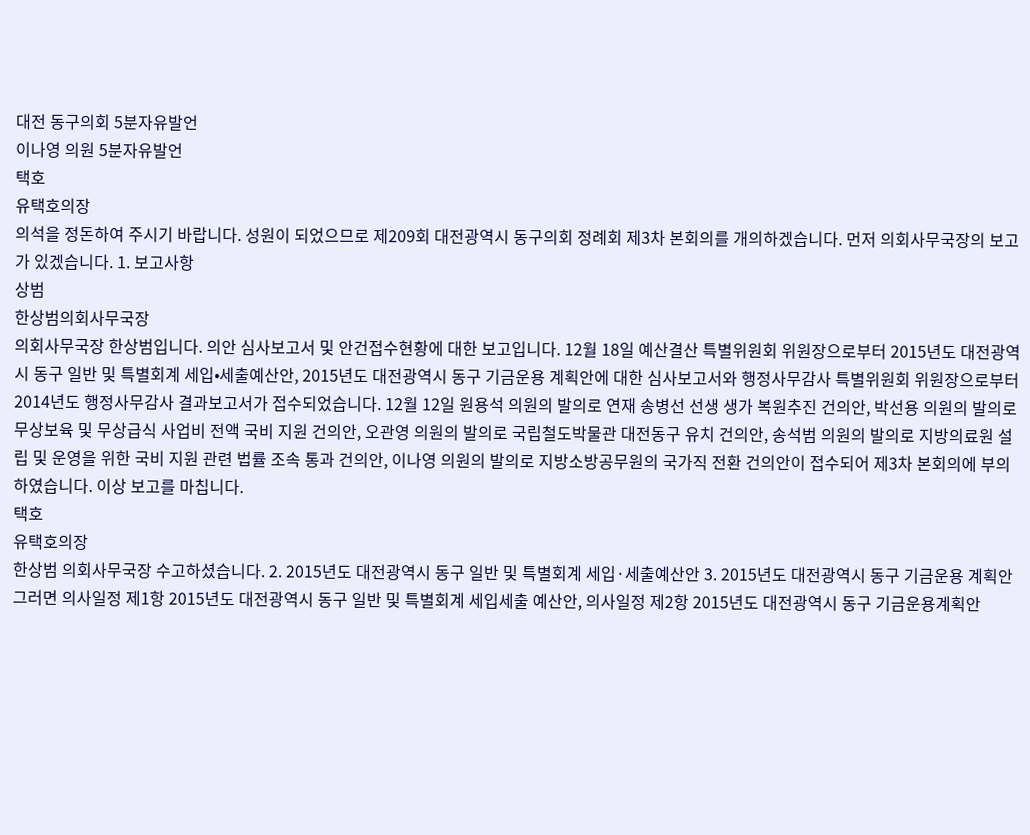대전 동구의회 5분자유발언
이나영 의원 5분자유발언
택호
유택호의장
의석을 정돈하여 주시기 바랍니다. 성원이 되었으므로 제209회 대전광역시 동구의회 정례회 제3차 본회의를 개의하겠습니다. 먼저 의회사무국장의 보고가 있겠습니다. 1. 보고사항
상범
한상범의회사무국장
의회사무국장 한상범입니다. 의안 심사보고서 및 안건접수현황에 대한 보고입니다. 12월 18일 예산결산 특별위원회 위원장으로부터 2015년도 대전광역시 동구 일반 및 특별회계 세입•세출예산안, 2015년도 대전광역시 동구 기금운용 계획안에 대한 심사보고서와 행정사무감사 특별위원회 위원장으로부터 2014년도 행정사무감사 결과보고서가 접수되었습니다. 12월 12일 원용석 의원의 발의로 연재 송병선 선생 생가 복원추진 건의안, 박선용 의원의 발의로 무상보육 및 무상급식 사업비 전액 국비 지원 건의안, 오관영 의원의 발의로 국립철도박물관 대전동구 유치 건의안, 송석범 의원의 발의로 지방의료원 설립 및 운영을 위한 국비 지원 관련 법률 조속 통과 건의안, 이나영 의원의 발의로 지방소방공무원의 국가직 전환 건의안이 접수되어 제3차 본회의에 부의 하였습니다. 이상 보고를 마칩니다.
택호
유택호의장
한상범 의회사무국장 수고하셨습니다. 2. 2015년도 대전광역시 동구 일반 및 특별회계 세입·세출예산안 3. 2015년도 대전광역시 동구 기금운용 계획안
그러면 의사일정 제1항 2015년도 대전광역시 동구 일반 및 특별회계 세입세출 예산안, 의사일정 제2항 2015년도 대전광역시 동구 기금운용계획안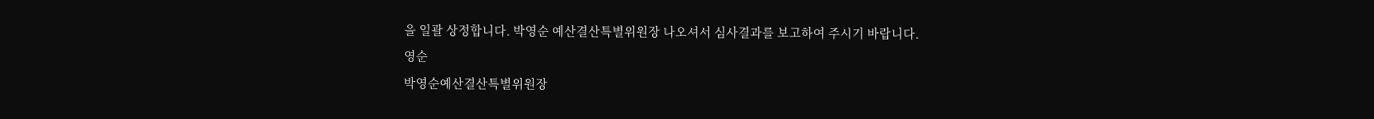을 일괄 상정합니다. 박영순 예산결산특별위원장 나오셔서 심사결과를 보고하여 주시기 바랍니다.
영순
박영순예산결산특별위원장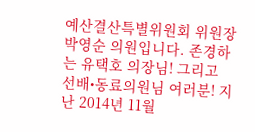예산결산특별위원회 위원장 박영순 의원입니다. 존경하는 유택호 의장님! 그리고 선배•동료의원님 여러분! 지난 2014년 11월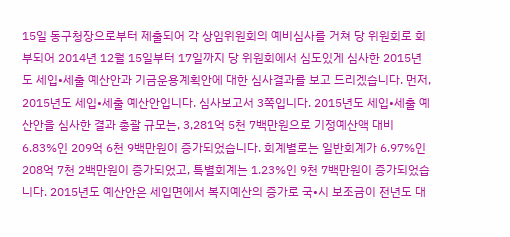15일 동구청장으로부터 제출되어 각 상임위원회의 예비심사를 거쳐 당 위원회로 회부되어 2014년 12월 15일부터 17일까지 당 위원회에서 심도있게 심사한 2015년도 세입•세출 예산안과 기금운용계획안에 대한 심사결과를 보고 드리겠습니다. 먼저, 2015년도 세입•세출 예산안입니다. 심사보고서 3쪽입니다. 2015년도 세입•세출 예산안을 심사한 결과 총괄 규모는, 3,281억 5천 7백만원으로 기정예산액 대비 6.83%인 209억 6천 9백만원이 증가되었습니다. 회계별로는 일반회계가 6.97%인 208억 7천 2백만원이 증가되었고, 특별회계는 1.23%인 9천 7백만원이 증가되었습니다. 2015년도 예산안은 세입면에서 복지예산의 증가로 국•시 보조금이 전년도 대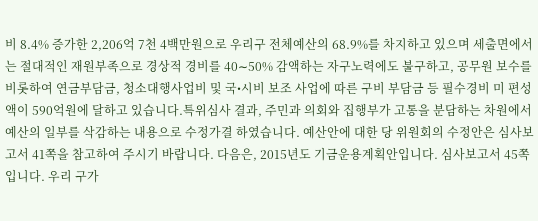비 8.4% 증가한 2,206억 7천 4백만원으로 우리구 전체예산의 68.9%를 차지하고 있으며 세출면에서는 절대적인 재원부족으로 경상적 경비를 40∼50% 감액하는 자구노력에도 불구하고, 공무원 보수를 비롯하여 연금부담금, 청소대행사업비 및 국•시비 보조 사업에 따른 구비 부담금 등 필수경비 미 편성액이 590억원에 달하고 있습니다.특위심사 결과, 주민과 의회와 집행부가 고통을 분담하는 차원에서 예산의 일부를 삭감하는 내용으로 수정가결 하였습니다. 예산안에 대한 당 위원회의 수정안은 심사보고서 41쪽을 참고하여 주시기 바랍니다. 다음은, 2015년도 기금운용계획안입니다. 심사보고서 45쪽입니다. 우리 구가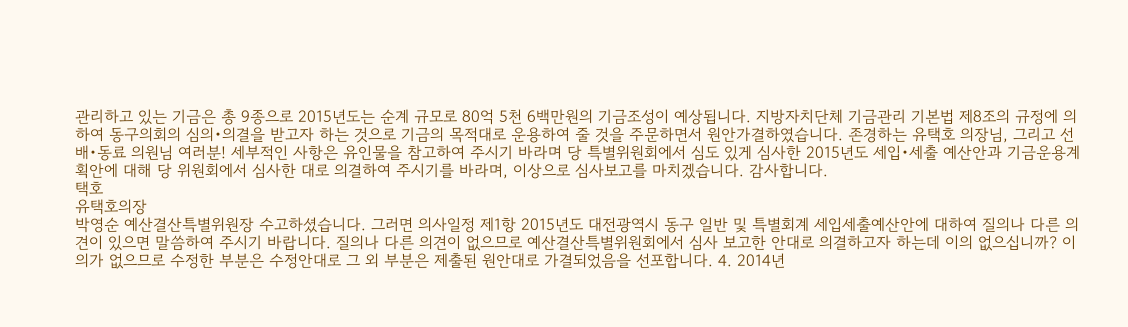관리하고 있는 기금은 총 9종으로 2015년도는 순계 규모로 80억 5천 6백만원의 기금조성이 예상됩니다. 지방자치단체 기금관리 기본법 제8조의 규정에 의하여 동구의회의 심의•의결을 받고자 하는 것으로 기금의 목적대로 운용하여 줄 것을 주문하면서 원안가결하였습니다. 존경하는 유택호 의장님, 그리고 선배•동료 의원님 여러분! 세부적인 사항은 유인물을 참고하여 주시기 바라며 당 특별위원회에서 심도 있게 심사한 2015년도 세입•세출 예산안과 기금운용계획안에 대해 당 위원회에서 심사한 대로 의결하여 주시기를 바라며, 이상으로 심사보고를 마치겠습니다. 감사합니다.
택호
유택호의장
박영순 예산결산특별위원장 수고하셨습니다. 그러면 의사일정 제1항 2015년도 대전광역시 동구 일반 및 특별회계 세입세출예산안에 대하여 질의나 다른 의견이 있으면 말씀하여 주시기 바랍니다. 질의나 다른 의견이 없으므로 예산결산특별위원회에서 심사 보고한 안대로 의결하고자 하는데 이의 없으십니까? 이의가 없으므로 수정한 부분은 수정안대로 그 외 부분은 제출된 원안대로 가결되었음을 선포합니다. 4. 2014년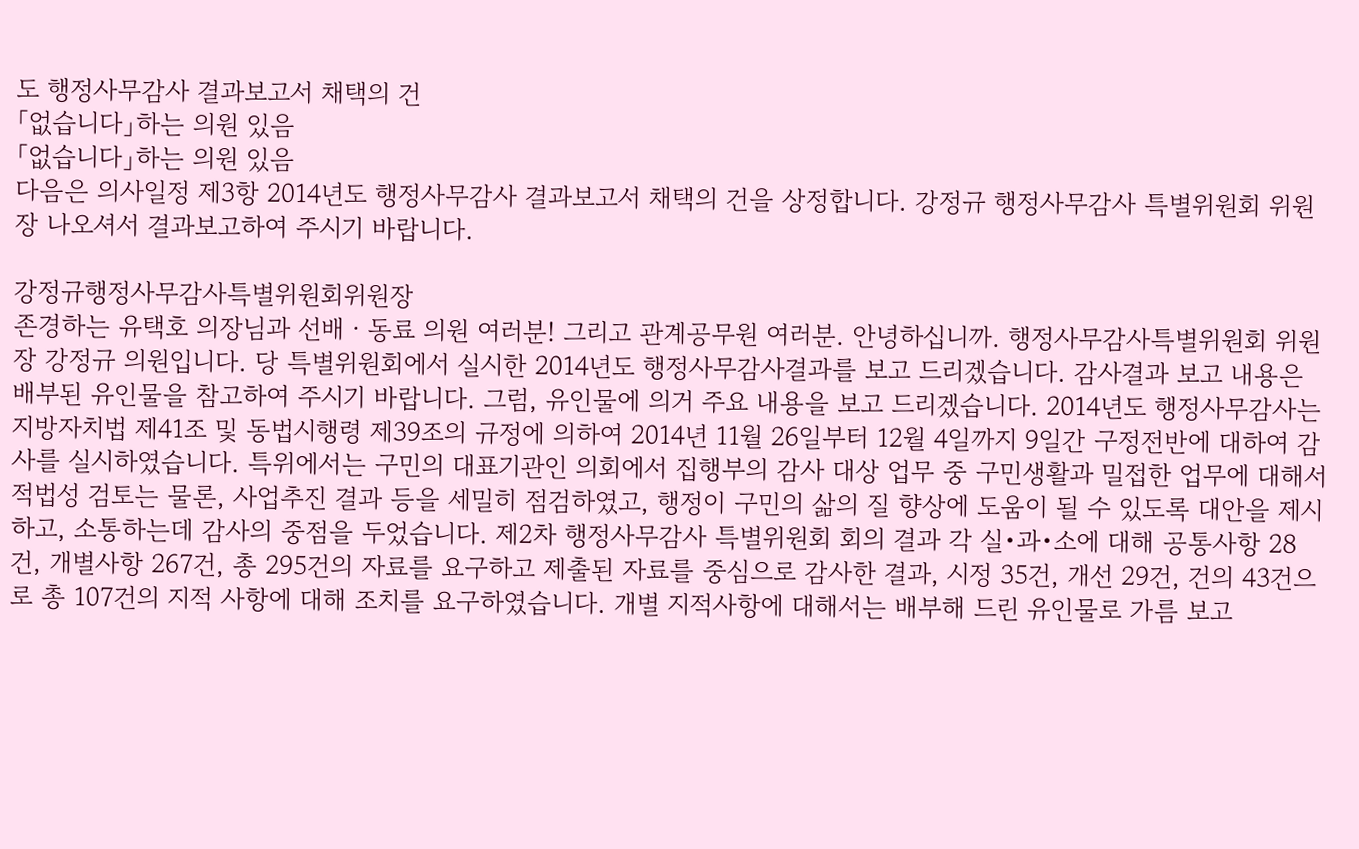도 행정사무감사 결과보고서 채택의 건
「없습니다」하는 의원 있음
「없습니다」하는 의원 있음
다음은 의사일정 제3항 2014년도 행정사무감사 결과보고서 채택의 건을 상정합니다. 강정규 행정사무감사 특별위원회 위원장 나오셔서 결과보고하여 주시기 바랍니다.

강정규행정사무감사특별위원회위원장
존경하는 유택호 의장님과 선배ㆍ동료 의원 여러분! 그리고 관계공무원 여러분. 안녕하십니까. 행정사무감사특별위원회 위원장 강정규 의원입니다. 당 특별위원회에서 실시한 2014년도 행정사무감사결과를 보고 드리겠습니다. 감사결과 보고 내용은 배부된 유인물을 참고하여 주시기 바랍니다. 그럼, 유인물에 의거 주요 내용을 보고 드리겠습니다. 2014년도 행정사무감사는 지방자치법 제41조 및 동법시행령 제39조의 규정에 의하여 2014년 11월 26일부터 12월 4일까지 9일간 구정전반에 대하여 감사를 실시하였습니다. 특위에서는 구민의 대표기관인 의회에서 집행부의 감사 대상 업무 중 구민생활과 밀접한 업무에 대해서 적법성 검토는 물론, 사업추진 결과 등을 세밀히 점검하였고, 행정이 구민의 삶의 질 향상에 도움이 될 수 있도록 대안을 제시하고, 소통하는데 감사의 중점을 두었습니다. 제2차 행정사무감사 특별위원회 회의 결과 각 실•과•소에 대해 공통사항 28건, 개별사항 267건, 총 295건의 자료를 요구하고 제출된 자료를 중심으로 감사한 결과, 시정 35건, 개선 29건, 건의 43건으로 총 107건의 지적 사항에 대해 조치를 요구하였습니다. 개별 지적사항에 대해서는 배부해 드린 유인물로 가름 보고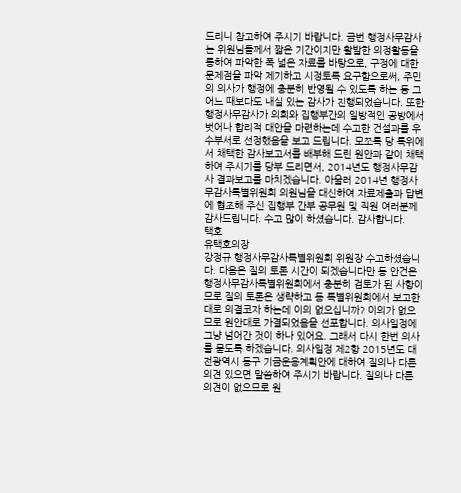드리니 참고하여 주시기 바랍니다. 금번 행정사무감사는 위원님들께서 짧은 기간이지만 활발한 의정활동을 통하여 파악한 폭 넓은 자료를 바탕으로, 구정에 대한 문제점을 파악 제기하고 시정토록 요구함으로써, 주민의 의사가 행정에 충분히 반영될 수 있도록 하는 등 그 어느 때보다도 내실 있는 감사가 진행되었습니다. 또한 행정사무감사가 의회와 집행부간의 일방적인 공방에서 벗어나 합리적 대안을 마련하는데 수고한 건설과를 우수부서로 선정했음을 보고 드립니다. 모쪼록 당 특위에서 채택한 감사보고서를 배부해 드린 원안과 같이 채택하여 주시기를 당부 드리면서, 2014년도 행정사무감사 결과보고를 마치겠습니다. 아울러 2014년 행정사무감사특별위원회 의원님을 대신하여 자료제출과 답변에 협조해 주신 집행부 간부 공무원 및 직원 여러분께 감사드립니다. 수고 많이 하셨습니다. 감사합니다.
택호
유택호의장
강정규 행정사무감사특별위원회 위원장 수고하셨습니다. 다음은 질의 토론 시간이 되겠습니다만 동 안건은 행정사무감사특별위원회에서 충분히 검토가 된 사항이므로 질의 토론은 생략하고 동 특별위원회에서 보고한대로 의결코자 하는데 이의 없으십니까? 이의가 없으므로 원안대로 가결되었음을 선포합니다. 의사일정에 그냥 넘어간 것이 하나 있어요. 그래서 다시 한번 의사를 묻도록 하겠습니다. 의사일정 제2항 2015년도 대전광역시 동구 기금운용계획안에 대하여 질의나 다른 의견 있으면 말씀하여 주시기 바랍니다. 질의나 다른 의견이 없으므로 원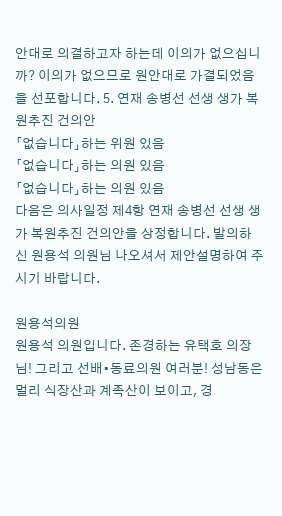안대로 의결하고자 하는데 이의가 없으십니까? 이의가 없으므로 원안대로 가결되었음을 선포합니다. 5. 연재 송병선 선생 생가 복원추진 건의안
「없습니다」하는 위원 있음
「없습니다」하는 의원 있음
「없습니다」하는 의원 있음
다음은 의사일정 제4항 연재 송병선 선생 생가 복원추진 건의안을 상정합니다. 발의하신 원용석 의원님 나오셔서 제안설명하여 주시기 바랍니다.

원용석의원
원용석 의원입니다. 존경하는 유택호 의장님! 그리고 선배•동료의원 여러분! 성남동은 멀리 식장산과 계족산이 보이고, 경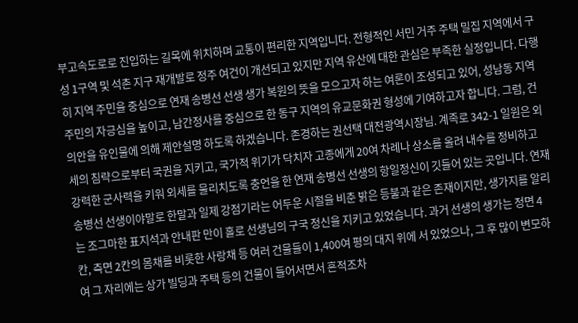부고속도로로 진입하는 길목에 위치하며 교통이 편리한 지역입니다. 전형적인 서민 거주 주택 밀집 지역에서 구성 1구역 및 석촌 지구 재개발로 정주 여건이 개선되고 있지만 지역 유산에 대한 관심은 부족한 실정입니다. 다행히 지역 주민을 중심으로 연재 송병선 선생 생가 복원의 뜻을 모으고자 하는 여론이 조성되고 있어, 성남동 지역 주민의 자긍심을 높이고, 남간정사를 중심으로 한 동구 지역의 유교문화권 형성에 기여하고자 합니다. 그럼, 건의안을 유인물에 의해 제안설명 하도록 하겠습니다. 존경하는 권선택 대전광역시장님. 계족로 342-1 일원은 외세의 침략으로부터 국권을 지키고, 국가적 위기가 닥치자 고종에게 20여 차례나 상소를 올려 내수를 정비하고 강력한 군사력을 키워 외세를 물리치도록 충언을 한 연재 송병선 선생의 항일정신이 깃들어 있는 곳입니다. 연재 송병선 선생이야말로 한말과 일제 강점기라는 어두운 시절을 비춘 밝은 등불과 같은 존재이지만, 생가지를 알리는 조그마한 표지석과 안내판 만이 홀로 선생님의 구국 정신을 지키고 있었습니다. 과거 선생의 생가는 정면 4칸, 측면 2칸의 몸채를 비롯한 사랑채 등 여러 건물들이 1,400여 평의 대지 위에 서 있었으나, 그 후 많이 변모하여 그 자리에는 상가 빌딩과 주택 등의 건물이 들어서면서 흔적조차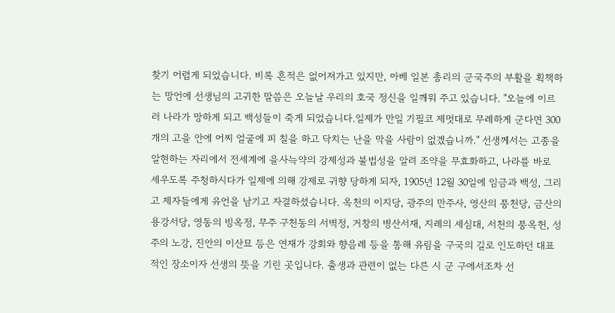찾기 어렵게 되었습니다. 비록 흔적은 없어져가고 있지만, 아베 일본 총리의 군국주의 부활을 획책하는 망언에 선생님의 고귀한 말씀은 오늘날 우리의 호국 정신을 일깨워 주고 있습니다. "오늘에 이르러 나라가 망하게 되고 백성들이 죽게 되었습니다.일제가 만일 기필코 제멋대로 무례하게 군다면 300개의 고을 안에 어찌 얼굴에 피 칠을 하고 닥치는 난을 막을 사람이 없겠습니까." 선생께서는 고종을 알현하는 자리에서 전세계에 을사늑약의 강제성과 불법성을 알려 조약을 무효화하고, 나라를 바로 세우도록 주청하시다가 일제에 의해 강제로 귀향 당하게 되자, 1905년 12월 30일에 임금과 백성, 그리고 제자들에게 유언을 남기고 자결하셨습니다. 옥천의 이지당, 광주의 만주사, 영산의 풍천당, 금산의 용강서당, 영동의 빙옥정, 무주 구천동의 서벽정, 거창의 병산서재, 지례의 세심대, 서천의 풍옥헌, 성주의 노강, 진안의 이산묘 등은 연재가 강회와 향음례 등을 통해 유림을 구국의 길로 인도하던 대표적인 장소이자 선생의 뜻을 기린 곳입니다. 출생과 관련이 없는 다른 시 군 구에서조차 선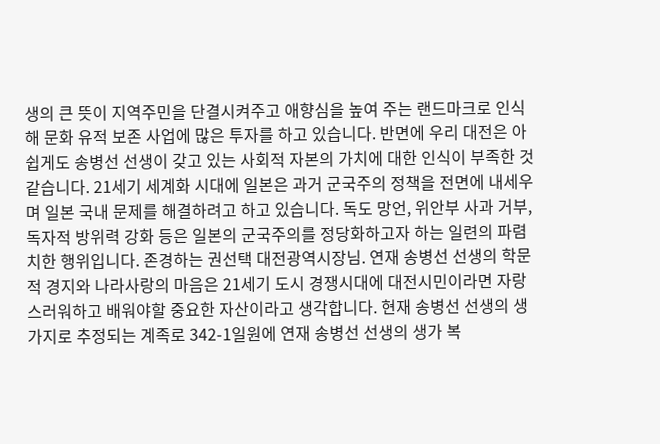생의 큰 뜻이 지역주민을 단결시켜주고 애향심을 높여 주는 랜드마크로 인식해 문화 유적 보존 사업에 많은 투자를 하고 있습니다. 반면에 우리 대전은 아쉽게도 송병선 선생이 갖고 있는 사회적 자본의 가치에 대한 인식이 부족한 것 같습니다. 21세기 세계화 시대에 일본은 과거 군국주의 정책을 전면에 내세우며 일본 국내 문제를 해결하려고 하고 있습니다. 독도 망언, 위안부 사과 거부, 독자적 방위력 강화 등은 일본의 군국주의를 정당화하고자 하는 일련의 파렴치한 행위입니다. 존경하는 권선택 대전광역시장님. 연재 송병선 선생의 학문적 경지와 나라사랑의 마음은 21세기 도시 경쟁시대에 대전시민이라면 자랑스러워하고 배워야할 중요한 자산이라고 생각합니다. 현재 송병선 선생의 생가지로 추정되는 계족로 342-1일원에 연재 송병선 선생의 생가 복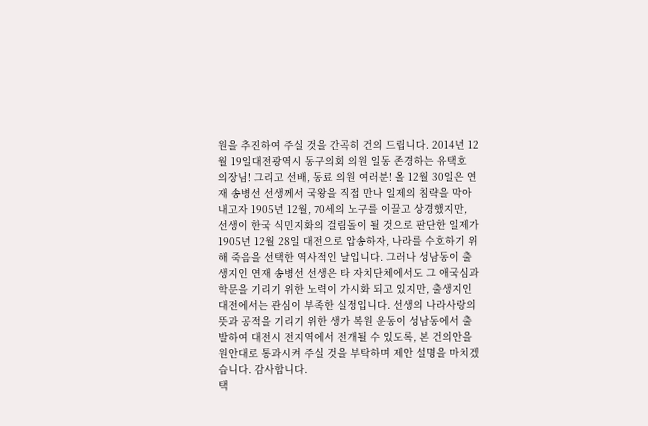원을 추진하여 주실 것을 간곡히 건의 드립니다. 2014년 12월 19일대전광역시 동구의회 의원 일동 존경하는 유택호 의장님! 그리고 선배, 동료 의원 여러분! 올 12월 30일은 연재 송병선 선생께서 국왕을 직접 만나 일제의 침략을 막아내고자 1905년 12월, 70세의 노구를 이끌고 상경했지만, 선생이 한국 식민지화의 걸림돌이 될 것으로 판단한 일제가 1905년 12월 28일 대전으로 압송하자, 나라를 수호하기 위해 죽음을 선택한 역사적인 날입니다. 그러나 성남동이 출생지인 연재 송병선 선생은 타 자치단체에서도 그 애국심과 학문을 기리기 위한 노력이 가시화 되고 있지만, 출생지인 대전에서는 관심이 부족한 실정입니다. 선생의 나라사랑의 뜻과 공적을 기리기 위한 생가 복원 운동이 성남동에서 출발하여 대전시 전지역에서 전개될 수 있도록, 본 건의안을 원안대로 통과시켜 주실 것을 부탁하며 제안 설명을 마치겠습니다. 감사합니다.
택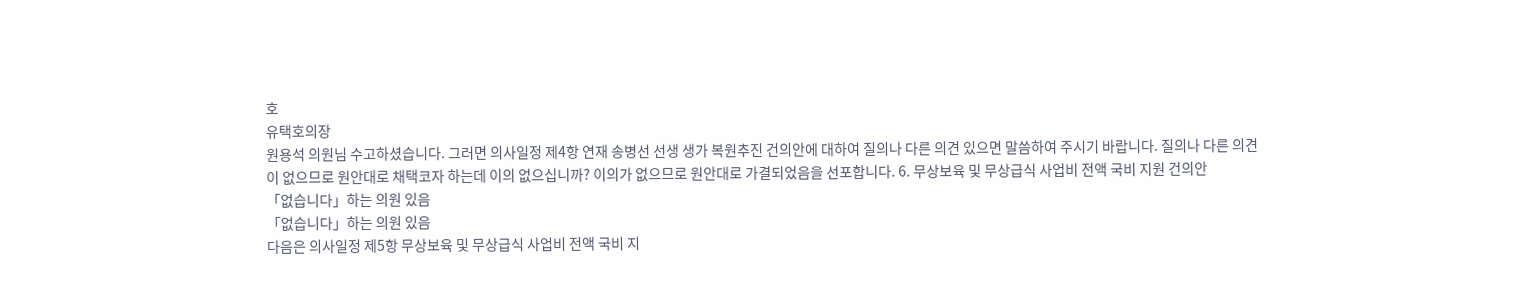호
유택호의장
원용석 의원님 수고하셨습니다. 그러면 의사일정 제4항 연재 송병선 선생 생가 복원추진 건의안에 대하여 질의나 다른 의견 있으면 말씀하여 주시기 바랍니다. 질의나 다른 의견이 없으므로 원안대로 채택코자 하는데 이의 없으십니까? 이의가 없으므로 원안대로 가결되었음을 선포합니다. 6. 무상보육 및 무상급식 사업비 전액 국비 지원 건의안
「없습니다」하는 의원 있음
「없습니다」하는 의원 있음
다음은 의사일정 제5항 무상보육 및 무상급식 사업비 전액 국비 지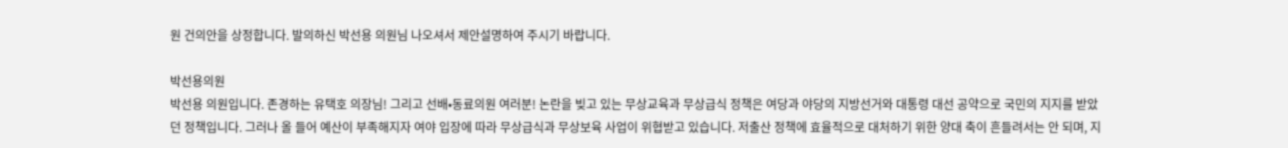원 건의안을 상정합니다. 발의하신 박선용 의원님 나오셔서 제안설명하여 주시기 바랍니다.

박선용의원
박선용 의원입니다. 존경하는 유택호 의장님! 그리고 선배•동료의원 여러분! 논란을 빚고 있는 무상교육과 무상급식 정책은 여당과 야당의 지방선거와 대통령 대선 공약으로 국민의 지지를 받았던 정책입니다. 그러나 올 들어 예산이 부족해지자 여야 입장에 따라 무상급식과 무상보육 사업이 위협받고 있습니다. 저출산 정책에 효율적으로 대처하기 위한 양대 축이 흔들려서는 안 되며, 지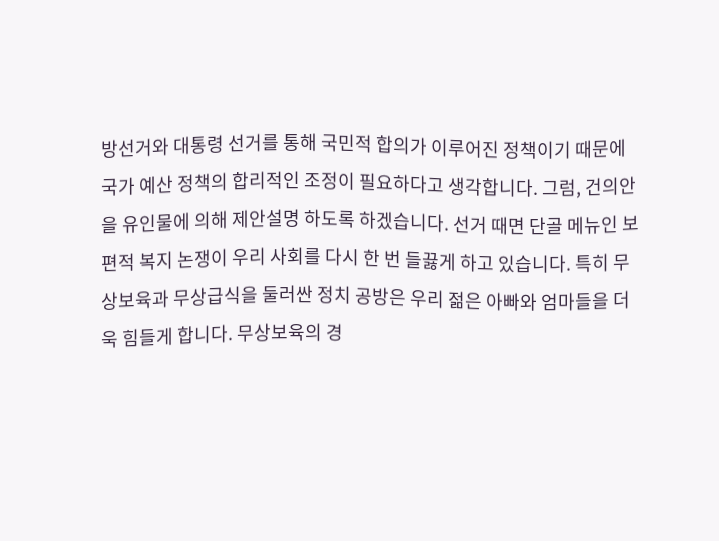방선거와 대통령 선거를 통해 국민적 합의가 이루어진 정책이기 때문에 국가 예산 정책의 합리적인 조정이 필요하다고 생각합니다. 그럼, 건의안을 유인물에 의해 제안설명 하도록 하겠습니다. 선거 때면 단골 메뉴인 보편적 복지 논쟁이 우리 사회를 다시 한 번 들끓게 하고 있습니다. 특히 무상보육과 무상급식을 둘러싼 정치 공방은 우리 젊은 아빠와 엄마들을 더욱 힘들게 합니다. 무상보육의 경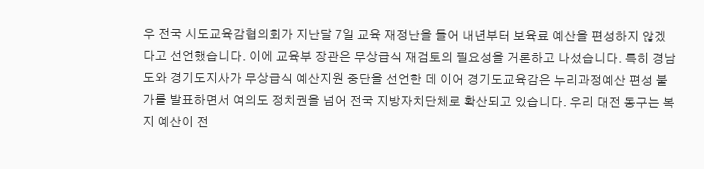우 전국 시도교육감협의회가 지난달 7일 교육 재정난을 들어 내년부터 보육료 예산을 편성하지 않겠다고 선언했습니다. 이에 교육부 장관은 무상급식 재검토의 필요성을 거론하고 나섰습니다. 특히 경남도와 경기도지사가 무상급식 예산지원 중단을 선언한 데 이어 경기도교육감은 누리과정예산 편성 불가를 발표하면서 여의도 정치권을 넘어 전국 지방자치단체로 확산되고 있습니다. 우리 대전 동구는 복지 예산이 전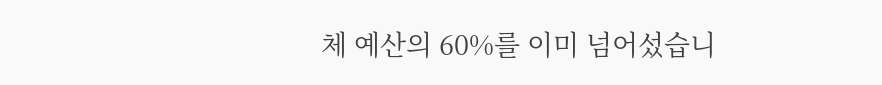체 예산의 60%를 이미 넘어섰습니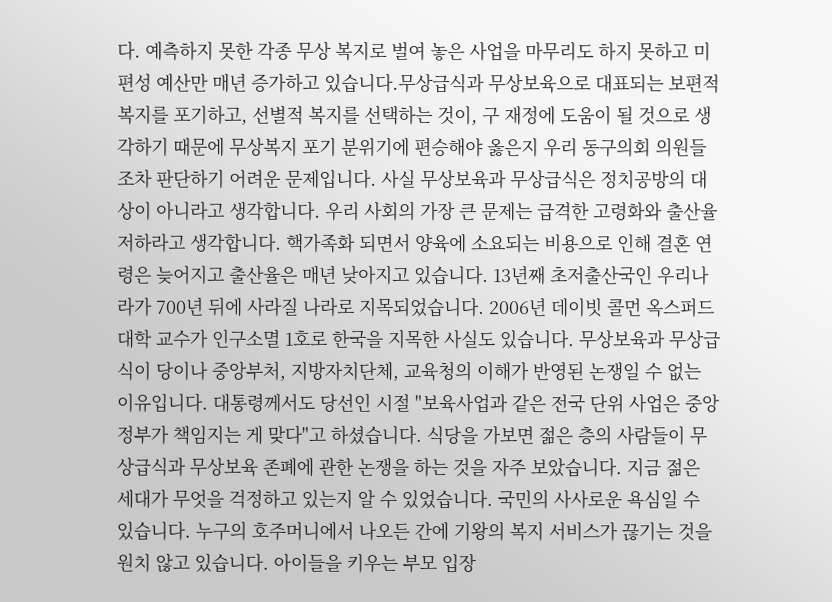다. 예측하지 못한 각종 무상 복지로 벌여 놓은 사업을 마무리도 하지 못하고 미편성 예산만 매년 증가하고 있습니다.무상급식과 무상보육으로 대표되는 보편적 복지를 포기하고, 선별적 복지를 선택하는 것이, 구 재정에 도움이 될 것으로 생각하기 때문에 무상복지 포기 분위기에 편승해야 옳은지 우리 동구의회 의원들조차 판단하기 어려운 문제입니다. 사실 무상보육과 무상급식은 정치공방의 대상이 아니라고 생각합니다. 우리 사회의 가장 큰 문제는 급격한 고령화와 출산율 저하라고 생각합니다. 핵가족화 되면서 양육에 소요되는 비용으로 인해 결혼 연령은 늦어지고 출산율은 매년 낮아지고 있습니다. 13년째 초저출산국인 우리나라가 700년 뒤에 사라질 나라로 지목되었습니다. 2006년 데이빗 콜먼 옥스퍼드대학 교수가 인구소멸 1호로 한국을 지목한 사실도 있습니다. 무상보육과 무상급식이 당이나 중앙부처, 지방자치단체, 교육청의 이해가 반영된 논쟁일 수 없는 이유입니다. 대통령께서도 당선인 시절 "보육사업과 같은 전국 단위 사업은 중앙정부가 책임지는 게 맞다"고 하셨습니다. 식당을 가보면 젊은 층의 사람들이 무상급식과 무상보육 존폐에 관한 논쟁을 하는 것을 자주 보았습니다. 지금 젊은 세대가 무엇을 걱정하고 있는지 알 수 있었습니다. 국민의 사사로운 욕심일 수 있습니다. 누구의 호주머니에서 나오든 간에 기왕의 복지 서비스가 끊기는 것을 원치 않고 있습니다. 아이들을 키우는 부모 입장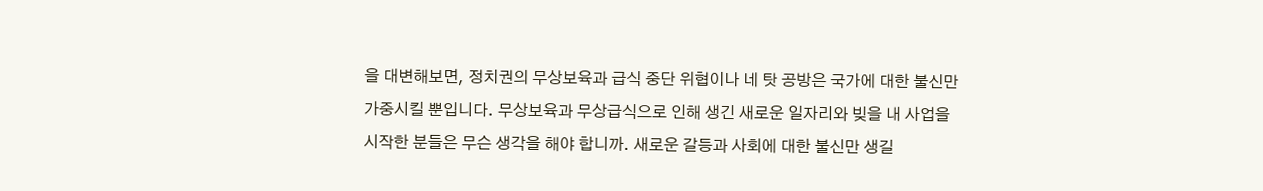을 대변해보면, 정치권의 무상보육과 급식 중단 위협이나 네 탓 공방은 국가에 대한 불신만 가중시킬 뿐입니다. 무상보육과 무상급식으로 인해 생긴 새로운 일자리와 빚을 내 사업을 시작한 분들은 무슨 생각을 해야 합니까. 새로운 갈등과 사회에 대한 불신만 생길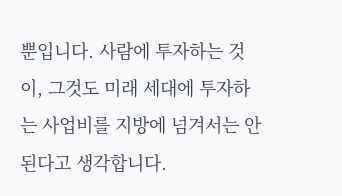뿐입니다. 사람에 투자하는 것이, 그것도 미래 세대에 투자하는 사업비를 지방에 넘겨서는 안 된다고 생각합니다.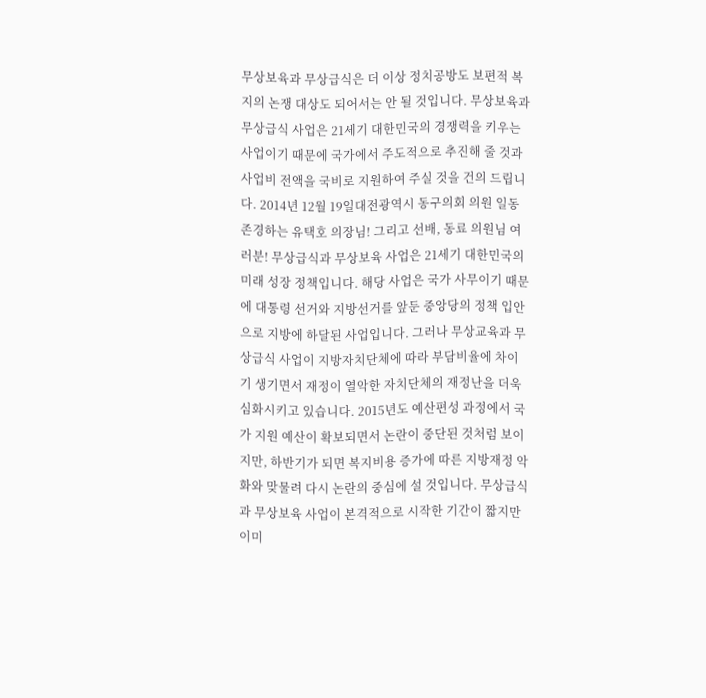무상보육과 무상급식은 더 이상 정치공방도 보편적 복지의 논쟁 대상도 되어서는 안 될 것입니다. 무상보육과 무상급식 사업은 21세기 대한민국의 경쟁력을 키우는 사업이기 때문에 국가에서 주도적으로 추진해 줄 것과 사업비 전액을 국비로 지원하여 주실 것을 건의 드립니다. 2014년 12월 19일대전광역시 동구의회 의원 일동 존경하는 유택호 의장님! 그리고 선배, 동료 의원님 여러분! 무상급식과 무상보육 사업은 21세기 대한민국의 미래 성장 정책입니다. 해당 사업은 국가 사무이기 때문에 대통령 선거와 지방선거를 앞둔 중앙당의 정책 입안으로 지방에 하달된 사업입니다. 그러나 무상교육과 무상급식 사업이 지방자치단체에 따라 부담비율에 차이기 생기면서 재정이 열악한 자치단체의 재정난을 더욱 심화시키고 있습니다. 2015년도 예산편성 과정에서 국가 지원 예산이 확보되면서 논란이 중단된 것처럼 보이지만, 하반기가 되면 복지비용 증가에 따른 지방재정 악화와 맞물려 다시 논란의 중심에 설 것입니다. 무상급식과 무상보육 사업이 본격적으로 시작한 기간이 짧지만 이미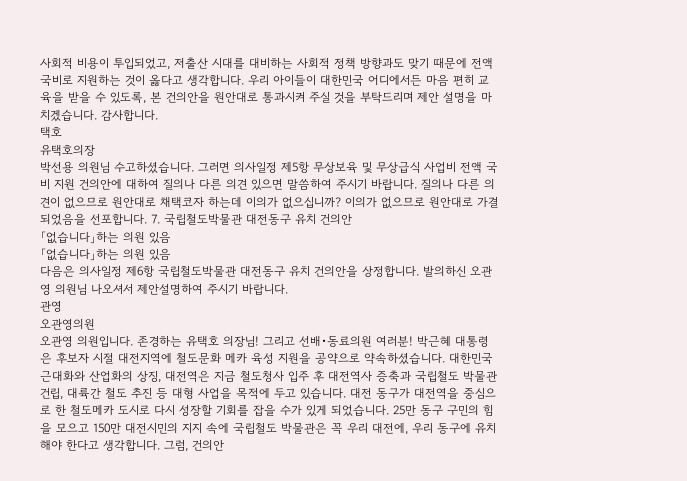사회적 비용이 투입되었고, 저출산 시대를 대비하는 사회적 정책 방향과도 맞기 때문에 전액 국비로 지원하는 것이 옳다고 생각합니다. 우리 아이들이 대한민국 어디에서든 마음 편히 교육을 받을 수 있도록, 본 건의안을 원안대로 통과시켜 주실 것을 부탁드리며 제안 설명을 마치겠습니다. 감사합니다.
택호
유택호의장
박선용 의원님 수고하셨습니다. 그러면 의사일정 제5항 무상보육 및 무상급식 사업비 전액 국비 지원 건의안에 대하여 질의나 다른 의견 있으면 말씀하여 주시기 바랍니다. 질의나 다른 의견이 없으므로 원안대로 채택코자 하는데 이의가 없으십니까? 이의가 없으므로 원안대로 가결되었음을 선포합니다. 7. 국립철도박물관 대전동구 유치 건의안
「없습니다」하는 의원 있음
「없습니다」하는 의원 있음
다음은 의사일정 제6항 국립철도박물관 대전동구 유치 건의안을 상정합니다. 발의하신 오관영 의원님 나오셔서 제안설명하여 주시기 바랍니다.
관영
오관영의원
오관영 의원입니다. 존경하는 유택호 의장님! 그리고 선배•동료의원 여러분! 박근혜 대통령은 후보자 시절 대전지역에 철도문화 메카 육성 지원을 공약으로 약속하셨습니다. 대한민국 근대화와 산업화의 상징, 대전역은 지금 철도청사 입주 후 대전역사 증축과 국립철도 박물관 건립, 대륙간 철도 추진 등 대형 사업을 목적에 두고 있습니다. 대전 동구가 대전역을 중심으로 한 철도메카 도시로 다시 성장할 기회를 잡을 수가 있게 되었습니다. 25만 동구 구민의 힘을 모으고 150만 대전시민의 지지 속에 국립철도 박물관은 꼭 우리 대전에, 우리 동구에 유치해야 한다고 생각합니다. 그럼, 건의안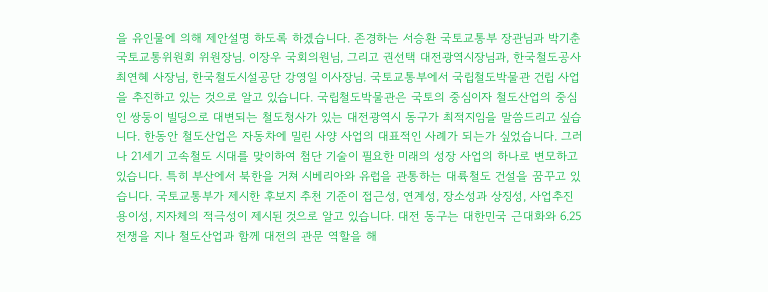을 유인물에 의해 제안설명 하도록 하겠습니다. 존경하는 서승환 국토교통부 장관님과 박기춘 국토교통위원회 위원장님. 이장우 국회의원님, 그리고 권선택 대전광역시장님과, 한국철도공사 최연혜 사장님, 한국철도시설공단 강영일 이사장님. 국토교통부에서 국립철도박물관 건립 사업을 추진하고 있는 것으로 알고 있습니다. 국립철도박물관은 국토의 중심이자 철도산업의 중심인 쌍둥이 빌딩으로 대변되는 철도청사가 있는 대전광역시 동구가 최적지임을 말씀드리고 싶습니다. 한동안 철도산업은 자동차에 밀린 사양 사업의 대표적인 사례가 되는가 싶었습니다. 그러나 21세기 고속철도 시대를 맞이하여 첨단 기술이 필요한 미래의 성장 사업의 하나로 변모하고 있습니다. 특히 부산에서 북한을 거쳐 시베리아와 유럽을 관통하는 대륙철도 건설을 꿈꾸고 있습니다. 국토교통부가 제시한 후보지 추천 기준이 접근성, 연계성, 장소성과 상징성, 사업추진 용이성, 지자체의 적극성이 제시된 것으로 알고 있습니다. 대전 동구는 대한민국 근대화와 6.25 전쟁을 지나 철도산업과 함께 대전의 관문 역할을 해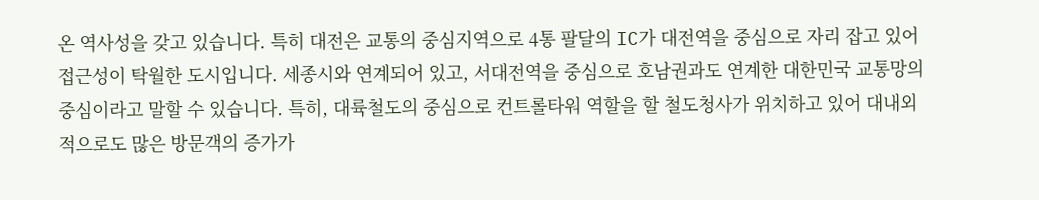온 역사성을 갖고 있습니다. 특히 대전은 교통의 중심지역으로 4통 팔달의 IC가 대전역을 중심으로 자리 잡고 있어 접근성이 탁월한 도시입니다. 세종시와 연계되어 있고, 서대전역을 중심으로 호남권과도 연계한 대한민국 교통망의 중심이라고 말할 수 있습니다. 특히, 대륙철도의 중심으로 컨트롤타워 역할을 할 철도청사가 위치하고 있어 대내외적으로도 많은 방문객의 증가가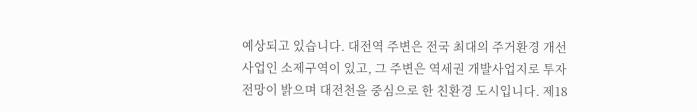예상되고 있습니다. 대전역 주변은 전국 최대의 주거환경 개선사업인 소제구역이 있고, 그 주변은 역세권 개발사업지로 투자 전망이 밝으며 대전천을 중심으로 한 친환경 도시입니다. 제18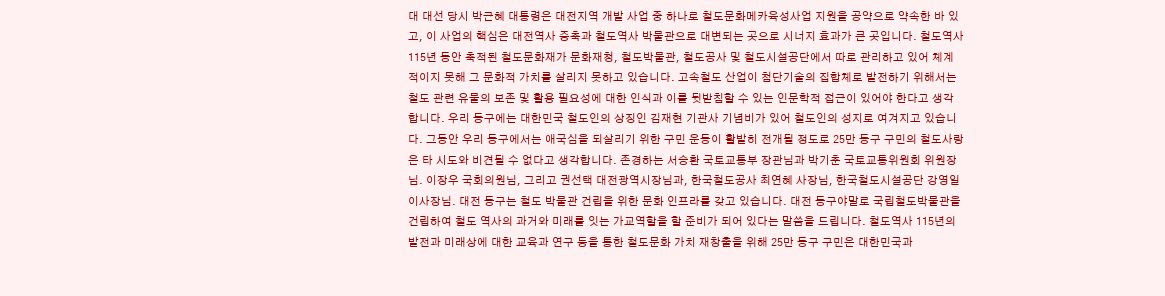대 대선 당시 박근혜 대통령은 대전지역 개발 사업 중 하나로 철도문화메카육성사업 지원을 공약으로 약속한 바 있고, 이 사업의 핵심은 대전역사 증축과 철도역사 박물관으로 대변되는 곳으로 시너지 효과가 큰 곳입니다. 철도역사 115년 동안 축적된 철도문화재가 문화재청, 철도박물관, 철도공사 및 철도시설공단에서 따로 관리하고 있어 체계적이지 못해 그 문화적 가치를 살리지 못하고 있습니다. 고속철도 산업이 첨단기술의 집합체로 발전하기 위해서는 철도 관련 유물의 보존 및 활용 필요성에 대한 인식과 이를 뒷받침할 수 있는 인문학적 접근이 있어야 한다고 생각합니다. 우리 동구에는 대한민국 철도인의 상징인 김재현 기관사 기념비가 있어 철도인의 성지로 여겨지고 있습니다. 그동안 우리 동구에서는 애국심을 되살리기 위한 구민 운동이 활발히 전개될 정도로 25만 동구 구민의 철도사랑은 타 시도와 비견될 수 없다고 생각합니다. 존경하는 서승환 국토교통부 장관님과 박기춘 국토교통위원회 위원장님. 이장우 국회의원님, 그리고 권선택 대전광역시장님과, 한국철도공사 최연혜 사장님, 한국철도시설공단 강영일 이사장님. 대전 동구는 철도 박물관 건립을 위한 문화 인프라를 갖고 있습니다. 대전 동구야말로 국립철도박물관을 건립하여 철도 역사의 과거와 미래를 잇는 가교역할을 할 준비가 되어 있다는 말씀을 드립니다. 철도역사 115년의 발전과 미래상에 대한 교육과 연구 등을 통한 철도문화 가치 재창출을 위해 25만 동구 구민은 대한민국과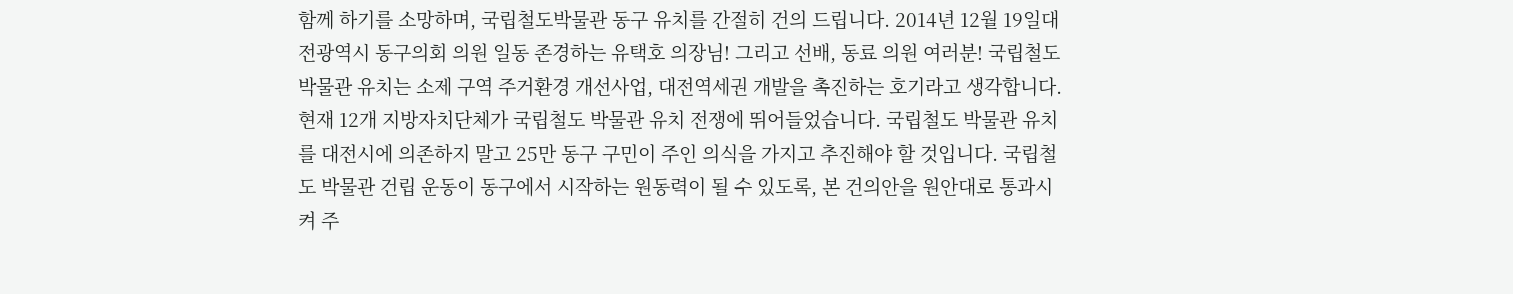함께 하기를 소망하며, 국립철도박물관 동구 유치를 간절히 건의 드립니다. 2014년 12월 19일대전광역시 동구의회 의원 일동 존경하는 유택호 의장님! 그리고 선배, 동료 의원 여러분! 국립철도 박물관 유치는 소제 구역 주거환경 개선사업, 대전역세권 개발을 촉진하는 호기라고 생각합니다. 현재 12개 지방자치단체가 국립철도 박물관 유치 전쟁에 뛰어들었습니다. 국립철도 박물관 유치를 대전시에 의존하지 말고 25만 동구 구민이 주인 의식을 가지고 추진해야 할 것입니다. 국립철도 박물관 건립 운동이 동구에서 시작하는 원동력이 될 수 있도록, 본 건의안을 원안대로 통과시켜 주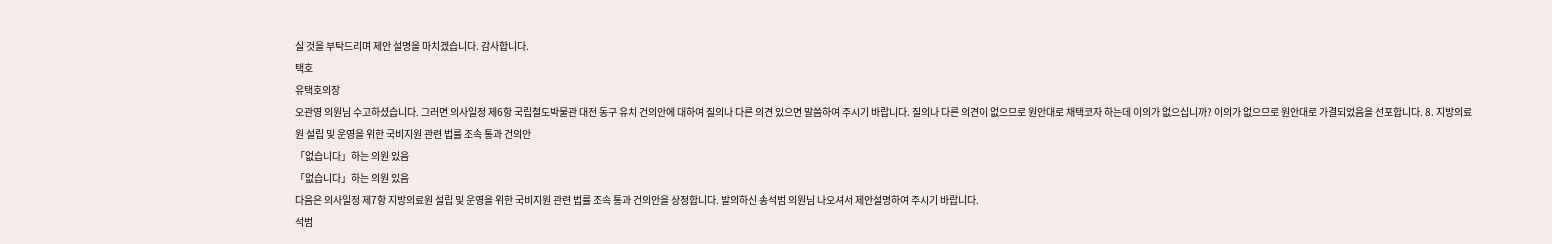실 것을 부탁드리며 제안 설명을 마치겠습니다. 감사합니다.
택호
유택호의장
오관영 의원님 수고하셨습니다. 그러면 의사일정 제6항 국립철도박물관 대전 동구 유치 건의안에 대하여 질의나 다른 의견 있으면 말씀하여 주시기 바랍니다. 질의나 다른 의견이 없으므로 원안대로 채택코자 하는데 이의가 없으십니까? 이의가 없으므로 원안대로 가결되었음을 선포합니다. 8. 지방의료원 설립 및 운영을 위한 국비지원 관련 법률 조속 통과 건의안
「없습니다」하는 의원 있음
「없습니다」하는 의원 있음
다음은 의사일정 제7항 지방의료원 설립 및 운영을 위한 국비지원 관련 법률 조속 통과 건의안을 상정합니다. 발의하신 송석범 의원님 나오셔서 제안설명하여 주시기 바랍니다.
석범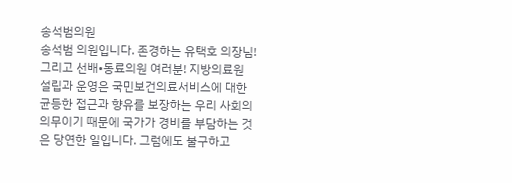송석범의원
송석범 의원입니다. 존경하는 유택호 의장님! 그리고 선배•동료의원 여러분! 지방의료원 설립과 운영은 국민보건의료서비스에 대한 균등한 접근과 향유를 보장하는 우리 사회의 의무이기 때문에 국가가 경비를 부담하는 것은 당연한 일입니다. 그럼에도 불구하고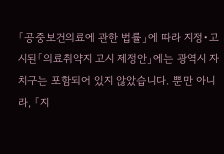「공중보건의료에 관한 법률」에 따라 지정•고시된「의료취약지 고시 제정안」에는 광역시 자치구는 포함되어 있지 않았습니다. 뿐만 아니라, 「지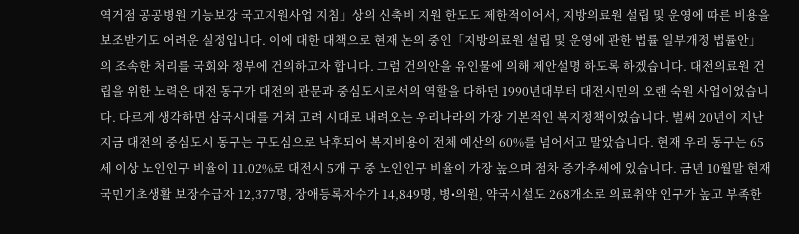역거점 공공병원 기능보강 국고지원사업 지침」상의 신축비 지원 한도도 제한적이어서, 지방의료원 설립 및 운영에 따른 비용을 보조받기도 어려운 실정입니다. 이에 대한 대책으로 현재 논의 중인「지방의료원 설립 및 운영에 관한 법률 일부개정 법률안」의 조속한 처리를 국회와 정부에 건의하고자 합니다. 그럼 건의안을 유인물에 의해 제안설명 하도록 하겠습니다. 대전의료원 건립을 위한 노력은 대전 동구가 대전의 관문과 중심도시로서의 역할을 다하던 1990년대부터 대전시민의 오랜 숙원 사업이었습니다. 다르게 생각하면 삼국시대를 거쳐 고려 시대로 내려오는 우리나라의 가장 기본적인 복지정책이었습니다. 벌써 20년이 지난 지금 대전의 중심도시 동구는 구도심으로 낙후되어 복지비용이 전체 예산의 60%를 넘어서고 말았습니다. 현재 우리 동구는 65세 이상 노인인구 비율이 11.02%로 대전시 5개 구 중 노인인구 비율이 가장 높으며 점차 증가추세에 있습니다. 금년 10월말 현재 국민기초생활 보장수급자 12,377명, 장애등록자수가 14,849명, 병•의원, 약국시설도 268개소로 의료취약 인구가 높고 부족한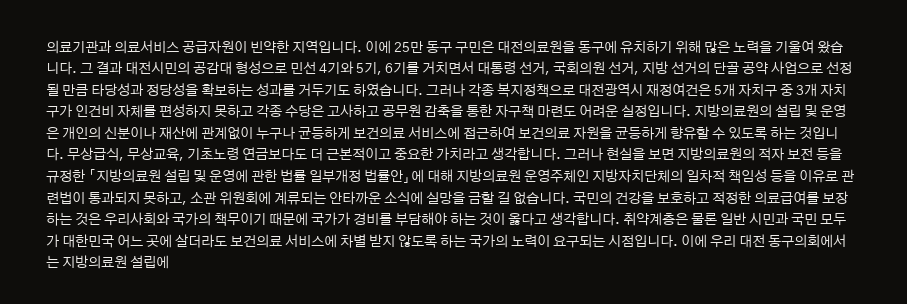의료기관과 의료서비스 공급자원이 빈약한 지역입니다. 이에 25만 동구 구민은 대전의료원을 동구에 유치하기 위해 많은 노력을 기울여 왔습니다. 그 결과 대전시민의 공감대 형성으로 민선 4기와 5기, 6기를 거치면서 대통령 선거, 국회의원 선거, 지방 선거의 단골 공약 사업으로 선정될 만큼 타당성과 정당성을 확보하는 성과를 거두기도 하였습니다. 그러나 각종 복지정책으로 대전광역시 재정여건은 5개 자치구 중 3개 자치구가 인건비 자체를 편성하지 못하고 각종 수당은 고사하고 공무원 감축을 통한 자구책 마련도 어려운 실정입니다. 지방의료원의 설립 및 운영은 개인의 신분이나 재산에 관계없이 누구나 균등하게 보건의료 서비스에 접근하여 보건의료 자원을 균등하게 향유할 수 있도록 하는 것입니다. 무상급식, 무상교육, 기초노령 연금보다도 더 근본적이고 중요한 가치라고 생각합니다. 그러나 현실을 보면 지방의료원의 적자 보전 등을 규정한 「지방의료원 설립 및 운영에 관한 법률 일부개정 법률안」에 대해 지방의료원 운영주체인 지방자치단체의 일차적 책임성 등을 이유로 관련법이 통과되지 못하고, 소관 위원회에 계류되는 안타까운 소식에 실망을 금할 길 없습니다. 국민의 건강을 보호하고 적정한 의료급여를 보장하는 것은 우리사회와 국가의 책무이기 때문에 국가가 경비를 부담해야 하는 것이 옳다고 생각합니다. 취약계층은 물론 일반 시민과 국민 모두가 대한민국 어느 곳에 살더라도 보건의료 서비스에 차별 받지 않도록 하는 국가의 노력이 요구되는 시점입니다. 이에 우리 대전 동구의회에서는 지방의료원 설립에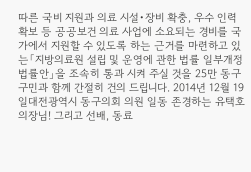따른 국비 지원과 의료 시설•장비 확충, 우수 인력 확보 등 공공보건 의료 사업에 소요되는 경비를 국가에서 지원할 수 있도록 하는 근거를 마련하고 있는「지방의료원 설립 및 운영에 관한 법률 일부개정 법률안」을 조속히 통과 시켜 주실 것을 25만 동구 구민과 함께 간절히 건의 드립니다. 2014년 12월 19일대전광역시 동구의회 의원 일동 존경하는 유택호 의장님! 그리고 선배, 동료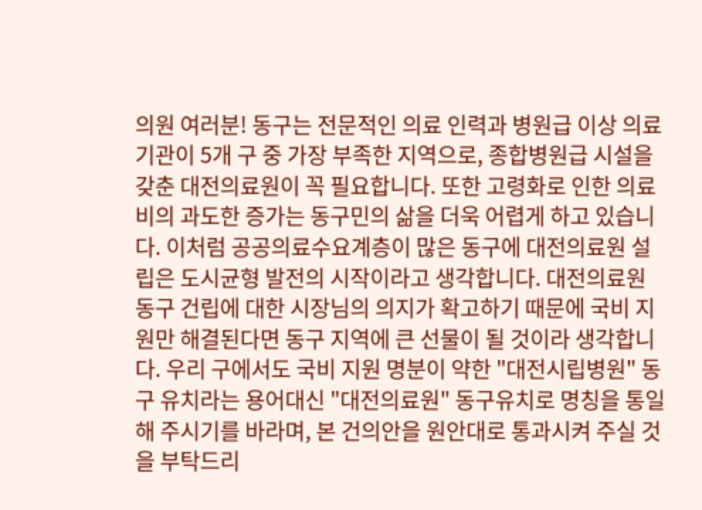의원 여러분! 동구는 전문적인 의료 인력과 병원급 이상 의료 기관이 5개 구 중 가장 부족한 지역으로, 종합병원급 시설을 갖춘 대전의료원이 꼭 필요합니다. 또한 고령화로 인한 의료비의 과도한 증가는 동구민의 삶을 더욱 어렵게 하고 있습니다. 이처럼 공공의료수요계층이 많은 동구에 대전의료원 설립은 도시균형 발전의 시작이라고 생각합니다. 대전의료원 동구 건립에 대한 시장님의 의지가 확고하기 때문에 국비 지원만 해결된다면 동구 지역에 큰 선물이 될 것이라 생각합니다. 우리 구에서도 국비 지원 명분이 약한 "대전시립병원" 동구 유치라는 용어대신 "대전의료원" 동구유치로 명칭을 통일해 주시기를 바라며, 본 건의안을 원안대로 통과시켜 주실 것을 부탁드리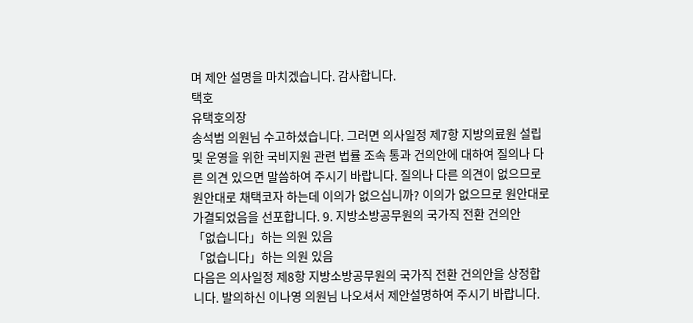며 제안 설명을 마치겠습니다. 감사합니다.
택호
유택호의장
송석범 의원님 수고하셨습니다. 그러면 의사일정 제7항 지방의료원 설립 및 운영을 위한 국비지원 관련 법률 조속 통과 건의안에 대하여 질의나 다른 의견 있으면 말씀하여 주시기 바랍니다. 질의나 다른 의견이 없으므로 원안대로 채택코자 하는데 이의가 없으십니까? 이의가 없으므로 원안대로 가결되었음을 선포합니다. 9. 지방소방공무원의 국가직 전환 건의안
「없습니다」하는 의원 있음
「없습니다」하는 의원 있음
다음은 의사일정 제8항 지방소방공무원의 국가직 전환 건의안을 상정합니다. 발의하신 이나영 의원님 나오셔서 제안설명하여 주시기 바랍니다.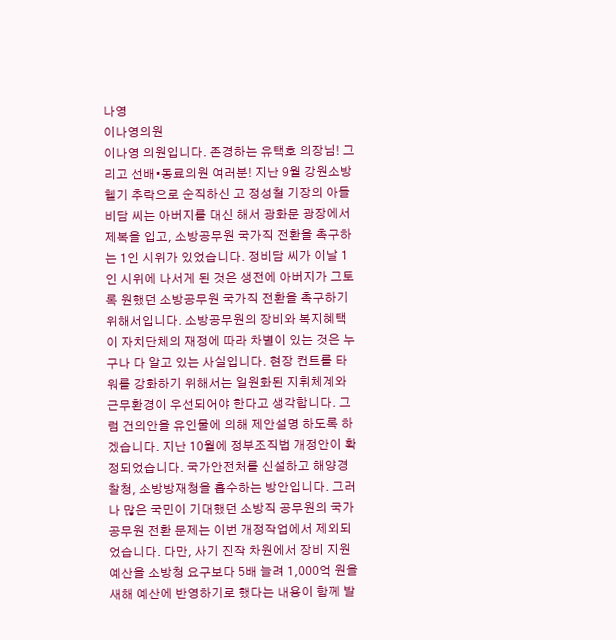나영
이나영의원
이나영 의원입니다. 존경하는 유택호 의장님! 그리고 선배•동료의원 여러분! 지난 9월 강원소방 헬기 추락으로 순직하신 고 정성철 기장의 아들 비담 씨는 아버지를 대신 해서 광화문 광장에서 제복을 입고, 소방공무원 국가직 전환을 촉구하는 1인 시위가 있었습니다. 정비담 씨가 이날 1인 시위에 나서게 된 것은 생전에 아버지가 그토록 원했던 소방공무원 국가직 전환을 촉구하기 위해서입니다. 소방공무원의 장비와 복지혜택이 자치단체의 재정에 따라 차별이 있는 것은 누구나 다 알고 있는 사실입니다. 현장 컨트롤 타워를 강화하기 위해서는 일원화된 지휘체계와 근무환경이 우선되어야 한다고 생각합니다. 그럼 건의안을 유인물에 의해 제안설명 하도록 하겠습니다. 지난 10월에 정부조직법 개정안이 확정되었습니다. 국가안전처를 신설하고 해양경찰청, 소방방재청을 흡수하는 방안입니다. 그러나 많은 국민이 기대했던 소방직 공무원의 국가 공무원 전환 문제는 이번 개정작업에서 제외되었습니다. 다만, 사기 진작 차원에서 장비 지원 예산을 소방청 요구보다 5배 늘려 1,000억 원을 새해 예산에 반영하기로 했다는 내용이 함께 발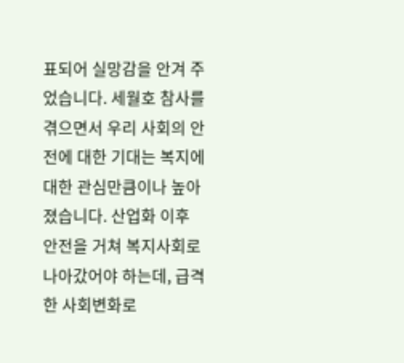표되어 실망감을 안겨 주었습니다. 세월호 참사를 겪으면서 우리 사회의 안전에 대한 기대는 복지에 대한 관심만큼이나 높아졌습니다. 산업화 이후 안전을 거쳐 복지사회로 나아갔어야 하는데, 급격한 사회변화로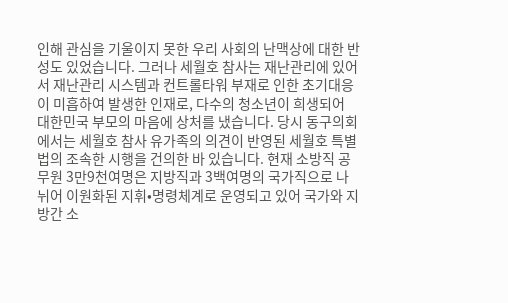인해 관심을 기울이지 못한 우리 사회의 난맥상에 대한 반성도 있었습니다. 그러나 세월호 참사는 재난관리에 있어서 재난관리 시스템과 컨트롤타워 부재로 인한 초기대응이 미흡하여 발생한 인재로, 다수의 청소년이 희생되어 대한민국 부모의 마음에 상처를 냈습니다. 당시 동구의회에서는 세월호 참사 유가족의 의견이 반영된 세월호 특별법의 조속한 시행을 건의한 바 있습니다. 현재 소방직 공무원 3만9천여명은 지방직과 3백여명의 국가직으로 나뉘어 이원화된 지휘•명령체계로 운영되고 있어 국가와 지방간 소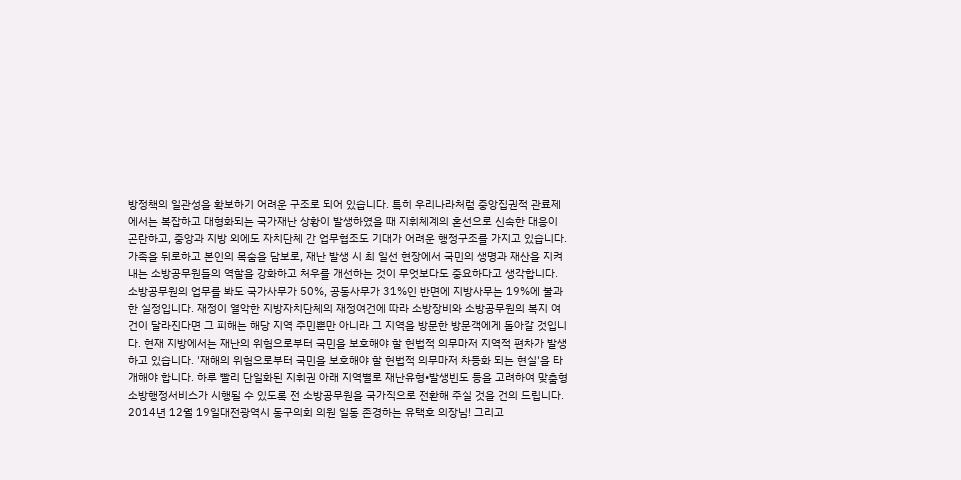방정책의 일관성을 확보하기 어려운 구조로 되어 있습니다. 특히 우리나라처럼 중앙집권적 관료제에서는 복잡하고 대형화되는 국가재난 상황이 발생하였을 때 지휘체계의 혼선으로 신속한 대응이 곤란하고, 중앙과 지방 외에도 자치단체 간 업무협조도 기대가 어려운 행정구조를 가지고 있습니다. 가족을 뒤로하고 본인의 목숨을 담보로, 재난 발생 시 최 일선 현장에서 국민의 생명과 재산을 지켜내는 소방공무원들의 역할을 강화하고 처우를 개선하는 것이 무엇보다도 중요하다고 생각합니다. 소방공무원의 업무를 봐도 국가사무가 50%, 공동사무가 31%인 반면에 지방사무는 19%에 불과한 실정입니다. 재정이 열악한 지방자치단체의 재정여건에 따라 소방장비와 소방공무원의 복지 여건이 달라진다면 그 피해는 해당 지역 주민뿐만 아니라 그 지역을 방문한 방문객에게 돌아갈 것입니다. 현재 지방에서는 재난의 위험으로부터 국민을 보호해야 할 헌법적 의무마저 지역적 편차가 발생하고 있습니다. '재해의 위험으로부터 국민을 보호해야 할 헌법적 의무마저 차등화 되는 현실'을 타개해야 합니다. 하루 빨리 단일화된 지휘권 아래 지역별로 재난유형•발생빈도 등을 고려하여 맞춤형 소방행정서비스가 시행될 수 있도록 전 소방공무원을 국가직으로 전환해 주실 것을 건의 드립니다. 2014년 12월 19일대전광역시 동구의회 의원 일동 존경하는 유택호 의장님! 그리고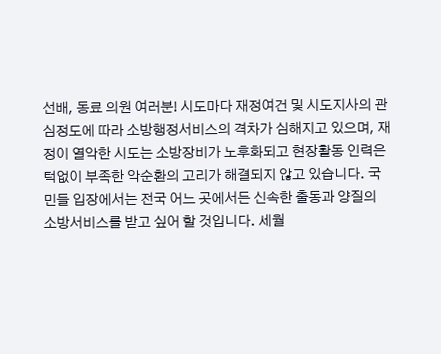선배, 동료 의원 여러분! 시도마다 재정여건 및 시도지사의 관심정도에 따라 소방행정서비스의 격차가 심해지고 있으며, 재정이 열악한 시도는 소방장비가 노후화되고 현장활동 인력은 턱없이 부족한 악순환의 고리가 해결되지 않고 있습니다. 국민들 입장에서는 전국 어느 곳에서든 신속한 출동과 양질의 소방서비스를 받고 싶어 할 것입니다. 세월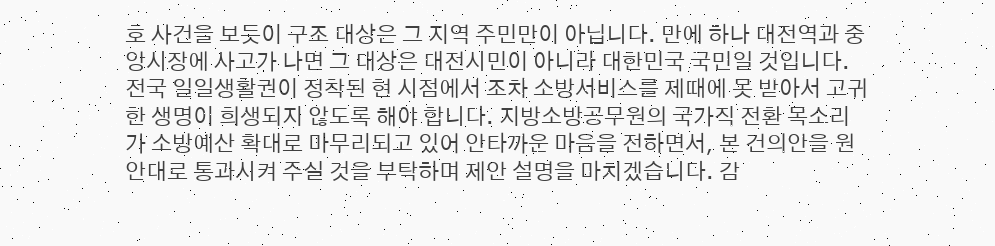호 사건을 보듯이 구조 대상은 그 지역 주민만이 아닙니다. 만에 하나 대전역과 중앙시장에 사고가 나면 그 대상은 대전시민이 아니라 대한민국 국민일 것입니다. 전국 일일생활권이 정착된 현 시점에서 조차 소방서비스를 제때에 못 받아서 고귀한 생명이 희생되지 않도록 해야 합니다. 지방소방공무원의 국가직 전환 목소리가 소방예산 확대로 마무리되고 있어 안타까운 마음을 전하면서, 본 건의안을 원안대로 통과시켜 주실 것을 부탁하며 제안 설명을 마치겠습니다. 감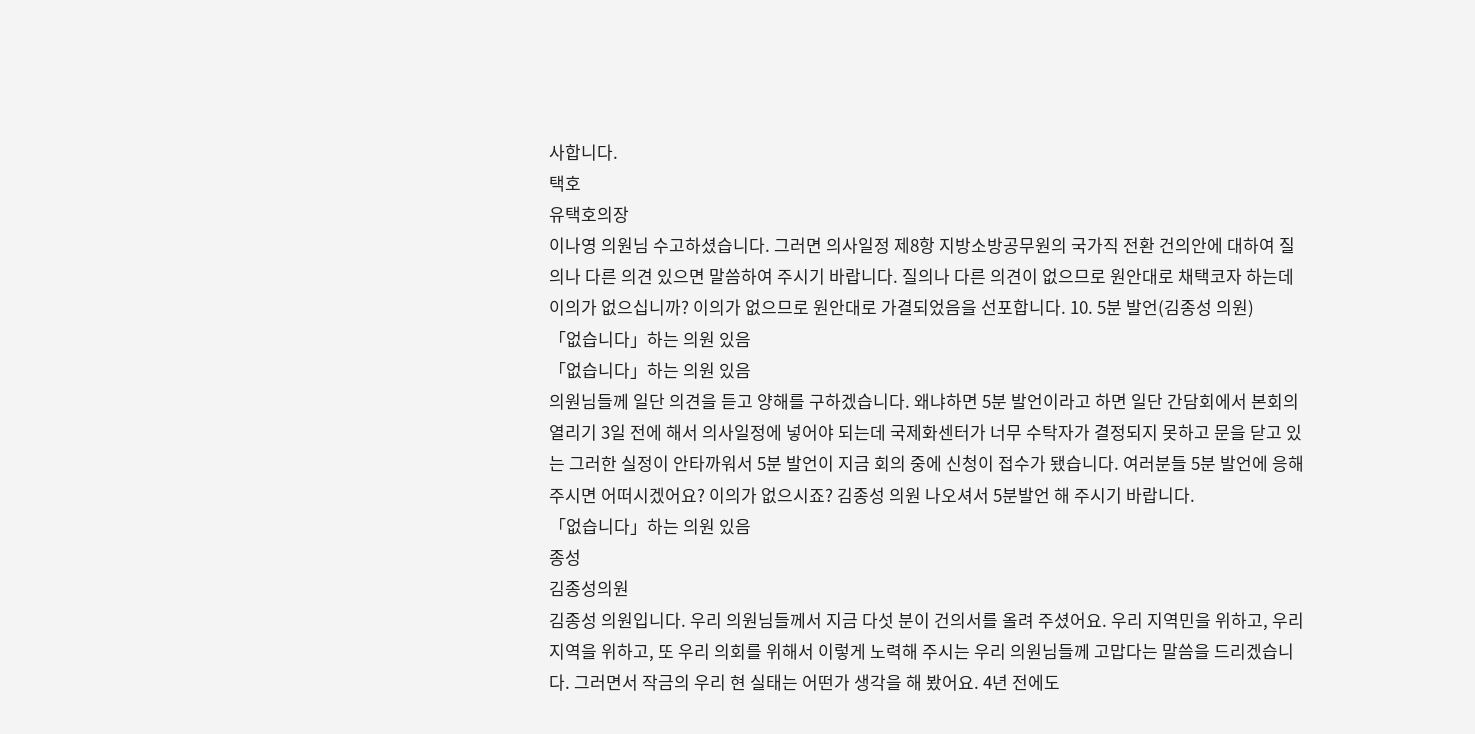사합니다.
택호
유택호의장
이나영 의원님 수고하셨습니다. 그러면 의사일정 제8항 지방소방공무원의 국가직 전환 건의안에 대하여 질의나 다른 의견 있으면 말씀하여 주시기 바랍니다. 질의나 다른 의견이 없으므로 원안대로 채택코자 하는데 이의가 없으십니까? 이의가 없으므로 원안대로 가결되었음을 선포합니다. 10. 5분 발언(김종성 의원)
「없습니다」하는 의원 있음
「없습니다」하는 의원 있음
의원님들께 일단 의견을 듣고 양해를 구하겠습니다. 왜냐하면 5분 발언이라고 하면 일단 간담회에서 본회의 열리기 3일 전에 해서 의사일정에 넣어야 되는데 국제화센터가 너무 수탁자가 결정되지 못하고 문을 닫고 있는 그러한 실정이 안타까워서 5분 발언이 지금 회의 중에 신청이 접수가 됐습니다. 여러분들 5분 발언에 응해 주시면 어떠시겠어요? 이의가 없으시죠? 김종성 의원 나오셔서 5분발언 해 주시기 바랍니다.
「없습니다」하는 의원 있음
종성
김종성의원
김종성 의원입니다. 우리 의원님들께서 지금 다섯 분이 건의서를 올려 주셨어요. 우리 지역민을 위하고, 우리 지역을 위하고, 또 우리 의회를 위해서 이렇게 노력해 주시는 우리 의원님들께 고맙다는 말씀을 드리겠습니다. 그러면서 작금의 우리 현 실태는 어떤가 생각을 해 봤어요. 4년 전에도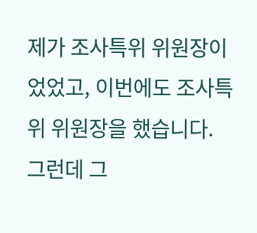제가 조사특위 위원장이었었고, 이번에도 조사특위 위원장을 했습니다. 그런데 그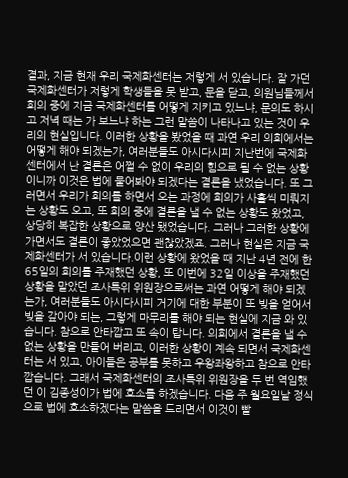결과, 지금 현재 우리 국제화센터는 저렇게 서 있습니다. 잘 가던 국제화센터가 저렇게 학생들을 못 받고, 문을 닫고, 의원님들께서 회의 중에 지금 국제화센터를 어떻게 지키고 있느냐, 문의도 하시고 저녁 때는 가 보느냐 하는 그런 말씀이 나타나고 있는 것이 우리의 현실입니다. 이러한 상황을 봤었을 때 과연 우리 의회에서는 어떻게 해야 되겠는가, 여러분들도 아시다시피 지난번에 국제화센터에서 난 결론은 어쩔 수 없이 우리의 힘으로 될 수 없는 상황이니까 이것은 법에 물어봐야 되겠다는 결론을 냈었습니다. 또 그러면서 우리가 회의를 하면서 오는 과정에 회의가 사흘씩 미뤄지는 상황도 오고, 또 회의 중에 결론을 낼 수 없는 상황도 왔었고, 상당히 복잡한 상황으로 양산 됐었습니다. 그러나 그러한 상황에 가면서도 결론이 좋았었으면 괜찮았겠죠. 그러나 현실은 지금 국제화센터가 서 있습니다.이런 상황에 왔었을 때 지난 4년 전에 한 65일의 회의를 주재했던 상황, 또 이번에 32일 이상을 주재했던 상황을 맡았던 조사특위 위원장으로써는 과연 어떻게 해야 되겠는가, 여러분들도 아시다시피 거기에 대한 부분이 또 빚을 얻어서 빚을 갚아야 되는, 그렇게 마무리를 해야 되는 현실에 지금 와 있습니다. 참으로 안타깝고 또 속이 탑니다. 의회에서 결론을 낼 수 없는 상황을 만들어 버리고, 이러한 상황이 계속 되면서 국제화센터는 서 있고, 아이들은 공부를 못하고 우왕좌왕하고 참으로 안타깝습니다. 그래서 국제화센터의 조사특위 위원장을 두 번 역임했던 이 김종성이가 법에 호소를 하겠습니다. 다음 주 월요일날 정식으로 법에 호소하겠다는 말씀을 드리면서 이것이 빨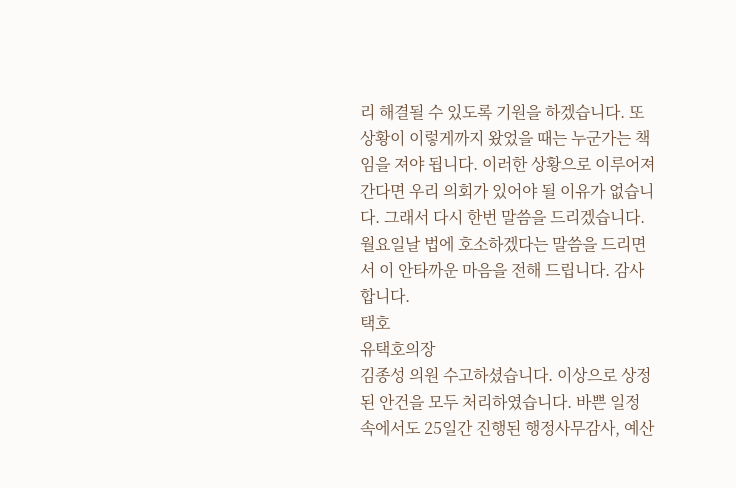리 해결될 수 있도록 기원을 하겠습니다. 또 상황이 이렇게까지 왔었을 때는 누군가는 책임을 져야 됩니다. 이러한 상황으로 이루어져 간다면 우리 의회가 있어야 될 이유가 없습니다. 그래서 다시 한번 말씀을 드리겠습니다. 월요일날 법에 호소하겠다는 말씀을 드리면서 이 안타까운 마음을 전해 드립니다. 감사합니다.
택호
유택호의장
김종성 의원 수고하셨습니다. 이상으로 상정된 안건을 모두 처리하였습니다. 바쁜 일정 속에서도 25일간 진행된 행정사무감사, 예산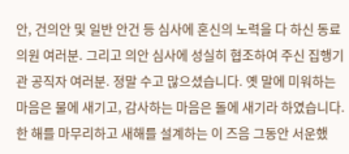안, 건의안 및 일반 안건 등 심사에 혼신의 노력을 다 하신 동료의원 여러분. 그리고 의안 심사에 성실히 협조하여 주신 집행기관 공직자 여러분. 정말 수고 많으셨습니다. 옛 말에 미워하는 마음은 물에 새기고, 감사하는 마음은 돌에 새기라 하였습니다. 한 해를 마무리하고 새해를 설계하는 이 즈음 그동안 서운했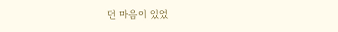던 마음이 있었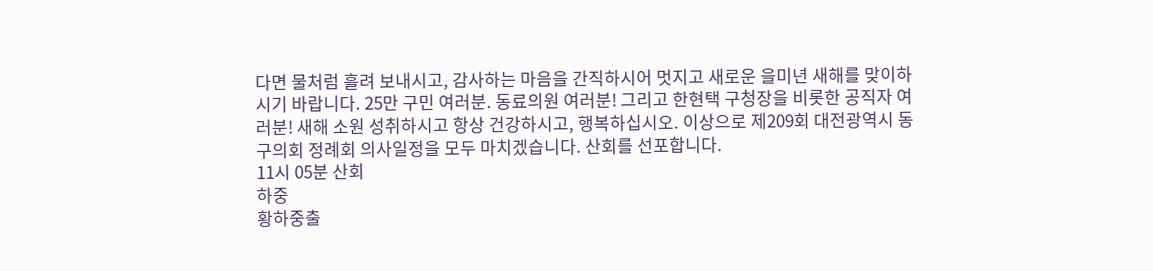다면 물처럼 흘려 보내시고, 감사하는 마음을 간직하시어 멋지고 새로운 을미년 새해를 맞이하시기 바랍니다. 25만 구민 여러분. 동료의원 여러분! 그리고 한현택 구청장을 비롯한 공직자 여러분! 새해 소원 성취하시고 항상 건강하시고, 행복하십시오. 이상으로 제209회 대전광역시 동구의회 정례회 의사일정을 모두 마치겠습니다. 산회를 선포합니다.
11시 05분 산회
하중
황하중출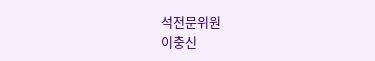석전문위원
이충신